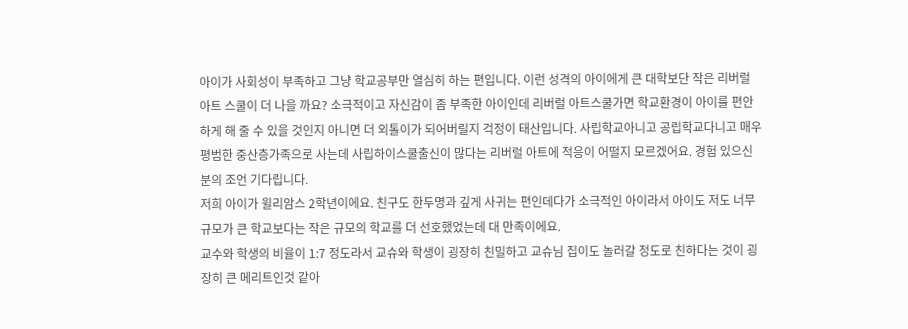아이가 사회성이 부족하고 그냥 학교공부만 열심히 하는 편입니다. 이런 성격의 아이에게 큰 대학보단 작은 리버럴 아트 스쿨이 더 나을 까요? 소극적이고 자신감이 좀 부족한 아이인데 리버럴 아트스쿨가면 학교환경이 아이를 편안하게 해 줄 수 있을 것인지 아니면 더 외톨이가 되어버릴지 걱정이 태산입니다. 사립학교아니고 공립학교다니고 매우 평범한 중산층가족으로 사는데 사립하이스쿨출신이 많다는 리버럴 아트에 적응이 어떨지 모르겠어요. 경험 있으신 분의 조언 기다립니다.
저희 아이가 윌리암스 2학년이에요. 친구도 한두명과 깊게 사귀는 편인데다가 소극적인 아이라서 아이도 저도 너무 규모가 큰 학교보다는 작은 규모의 학교를 더 선호했었는데 대 만족이에요.
교수와 학생의 비율이 1:7 정도라서 교슈와 학생이 굉장히 친밀하고 교슈님 집이도 놀러갈 정도로 친하다는 것이 굉장히 큰 메리트인것 같아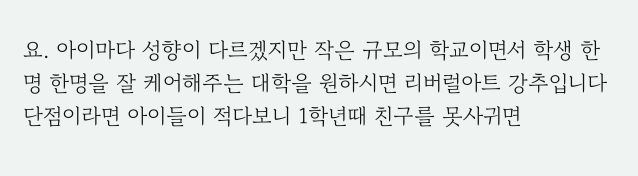요. 아이마다 성향이 다르겠지만 작은 규모의 학교이면서 학생 한명 한명을 잘 케어해주는 대학을 원하시면 리버럴아트 강추입니다
단점이라면 아이들이 적다보니 1학년때 친구를 못사귀면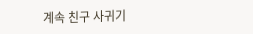계속 친구 사귀기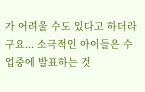가 어려울 수도 있다고 하더라구요... 소극적인 아이들은 수업중에 발표하는 것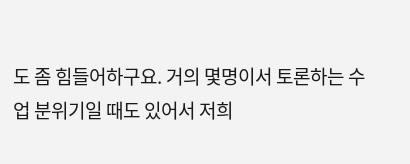도 좀 힘들어하구요. 거의 몇명이서 토론하는 수업 분위기일 때도 있어서 저희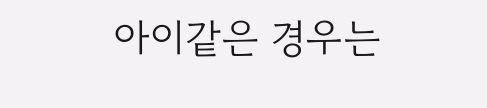아이같은 경우는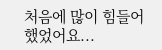처음에 많이 힘들어 했었어요...